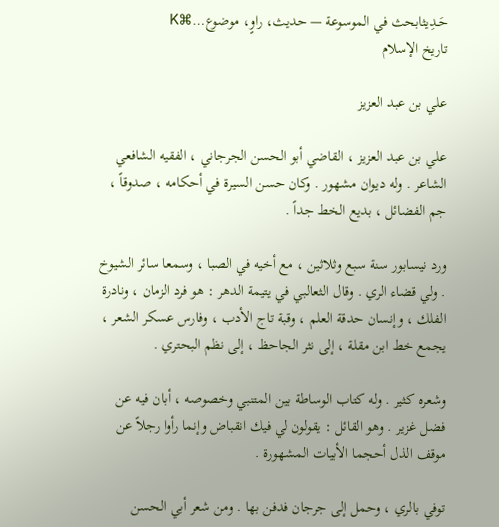حَـدِيثابحث في الموسوعة — حديث، راوٍ، موضوع…⌘K
تاريخ الإسلام

علي بن عبد العزيز

علي بن عبد العزيز ، القاضي أبو الحسن الجرجاني ، الفقيه الشافعي الشاعر . وله ديوان مشهور . وكان حسن السيرة في أحكامه ، صدوقاً ، جم الفضائل ، بديع الخط جداً .

ورد نيسابور سنة سبع وثلاثين ، مع أخيه في الصبا ، وسمعا سائر الشيوخ . ولي قضاء الري . وقال الثعالبي في يتيمة الدهر : هو فرد الزمان ، ونادرة الفلك ، وإنسان حدقة العلم ، وقبة تاج الأدب ، وفارس عسكر الشعر ، يجمع خط ابن مقلة ، إلى نثر الجاحظ ، إلى نظم البحتري .

وشعره كثير . وله كتاب الوساطة بين المتنبي وخصوصه ، أبان فيه عن فضل غزير . وهو القائل : يقولون لي فيك انقباض وإنما رأوا رجلاً عن موقف الذل أحجما الأبيات المشهورة .

توفي بالري ، وحمل إلى جرجان فدفن بها . ومن شعر أبي الحسن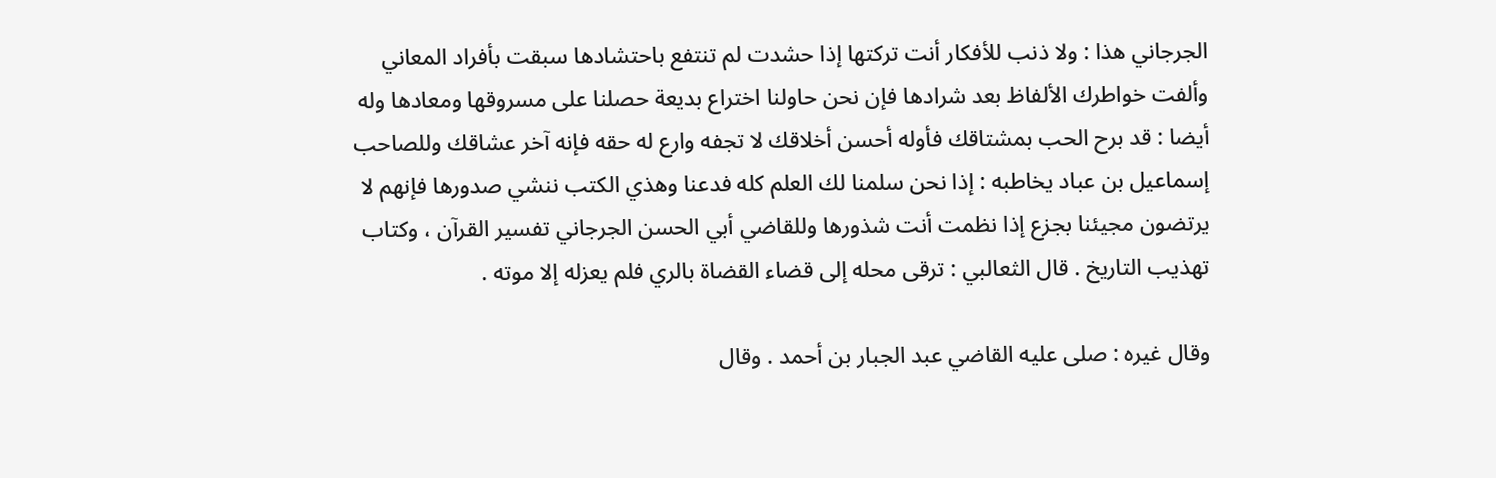الجرجاني هذا : ولا ذنب للأفكار أنت تركتها إذا حشدت لم تنتفع باحتشادها سبقت بأفراد المعاني وألفت خواطرك الألفاظ بعد شرادها فإن نحن حاولنا اختراع بديعة حصلنا على مسروقها ومعادها وله أيضا : قد برح الحب بمشتاقك فأوله أحسن أخلاقك لا تجفه وارع له حقه فإنه آخر عشاقك وللصاحب إسماعيل بن عباد يخاطبه : إذا نحن سلمنا لك العلم كله فدعنا وهذي الكتب ننشي صدورها فإنهم لا يرتضون مجيئنا بجزع إذا نظمت أنت شذورها وللقاضي أبي الحسن الجرجاني تفسير القرآن ، وكتاب تهذيب التاريخ . قال الثعالبي : ترقى محله إلى قضاء القضاة بالري فلم يعزله إلا موته .

وقال غيره : صلى عليه القاضي عبد الجبار بن أحمد . وقال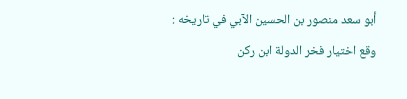أبو سعد منصور بن الحسين الآبي في تاريخه : وقع اختيار فخر الدولة ابن ركن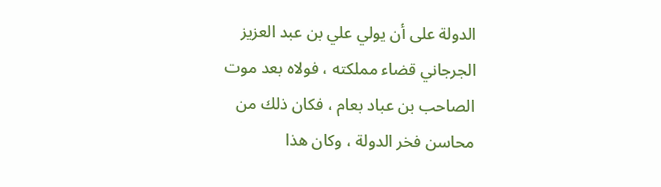الدولة على أن يولي علي بن عبد العزيز الجرجاني قضاء مملكته ، فولاه بعد موت الصاحب بن عباد بعام ، فكان ذلك من محاسن فخر الدولة ، وكان هذا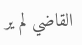القاضي لم ير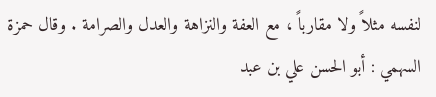لنفسه مثلاً ولا مقارباً ، مع العفة والنزاهة والعدل والصرامة . وقال حمزة السهمي : أبو الحسن علي بن عبد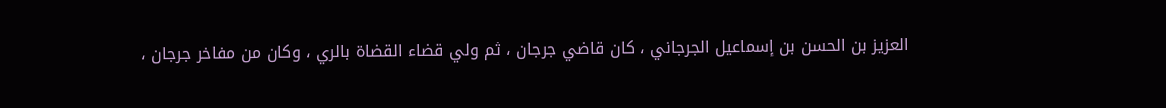العزيز بن الحسن بن إسماعيل الجرجاني ، كان قاضي جرجان ، ثم ولي قضاء القضاة بالري ، وكان من مفاخر جرجان ،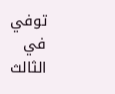توفي في الثالث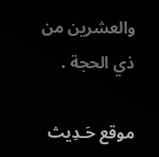والعشرين من ذي الحجة .

موقع حَـدِيث